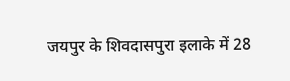जयपुर के शिवदासपुरा इलाके में 28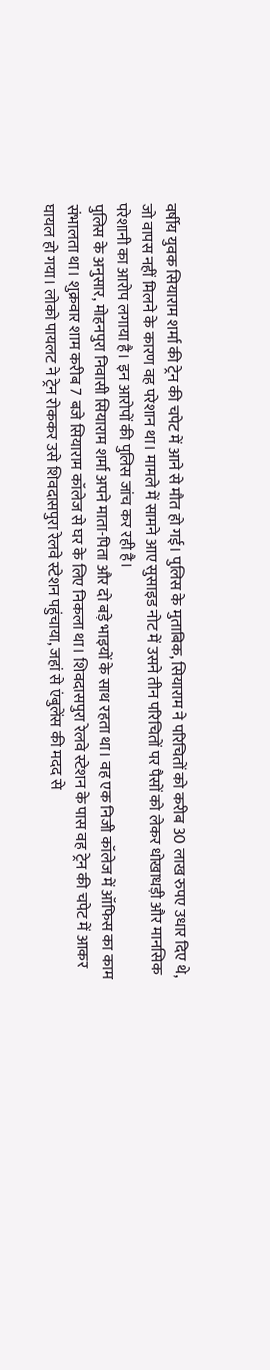वर्षीय युवक सियाराम शर्मा की ट्रेन की चपेट में आने से मौत हो गई। पुलिस के मुताबिक, सियाराम ने परिचितों को करीब 30 लाख रुपए उधार दिए थे, जो वापस नहीं मिलने के कारण वह परेशान था। मामले में सामने आए सुसाइड नोट में उसने तीन परिचितों पर पैसों को लेकर धोखाधड़ी और मानसिक परेशानी का आरोप लगाया है। इन आरोपों की पुलिस जांच कर रही है।
पुलिस के अनुसार, मोहनपुरा निवासी सियाराम शर्मा अपने माता-पिता और दो बड़े भाइयों के साथ रहता था। वह एक निजी कॉलेज में ऑफिस का काम संभालता था। शुक्रवार शाम करीब 7 बजे सियाराम कॉलेज से घर के लिए निकला था। शिवदासपुरा रेलवे स्टेशन के पास वह ट्रेन की चपेट में आकर घायल हो गया। लोको पायलट ने ट्रेन रोककर उसे शिवदासपुरा रेलवे स्टेशन पहुंचाया, जहां से एंबुलेंस की मदद से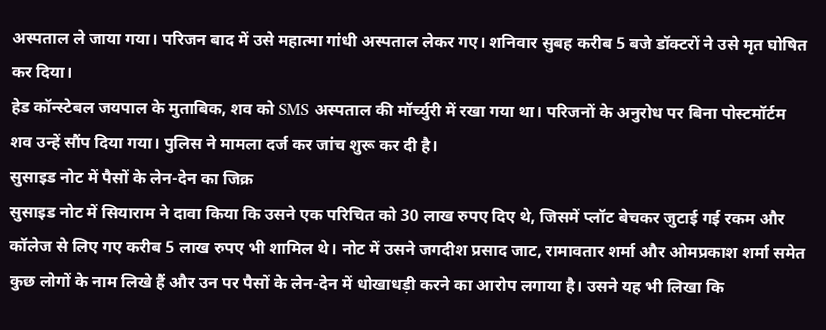अस्पताल ले जाया गया। परिजन बाद में उसे महात्मा गांधी अस्पताल लेकर गए। शनिवार सुबह करीब 5 बजे डॉक्टरों ने उसे मृत घोषित कर दिया।
हेड कॉन्स्टेबल जयपाल के मुताबिक, शव को SMS अस्पताल की मॉर्च्युरी में रखा गया था। परिजनों के अनुरोध पर बिना पोस्टमॉर्टम शव उन्हें सौंप दिया गया। पुलिस ने मामला दर्ज कर जांच शुरू कर दी है।
सुसाइड नोट में पैसों के लेन-देन का जिक्र
सुसाइड नोट में सियाराम ने दावा किया कि उसने एक परिचित को 30 लाख रुपए दिए थे, जिसमें प्लॉट बेचकर जुटाई गई रकम और कॉलेज से लिए गए करीब 5 लाख रुपए भी शामिल थे। नोट में उसने जगदीश प्रसाद जाट, रामावतार शर्मा और ओमप्रकाश शर्मा समेत कुछ लोगों के नाम लिखे हैं और उन पर पैसों के लेन-देन में धोखाधड़ी करने का आरोप लगाया है। उसने यह भी लिखा कि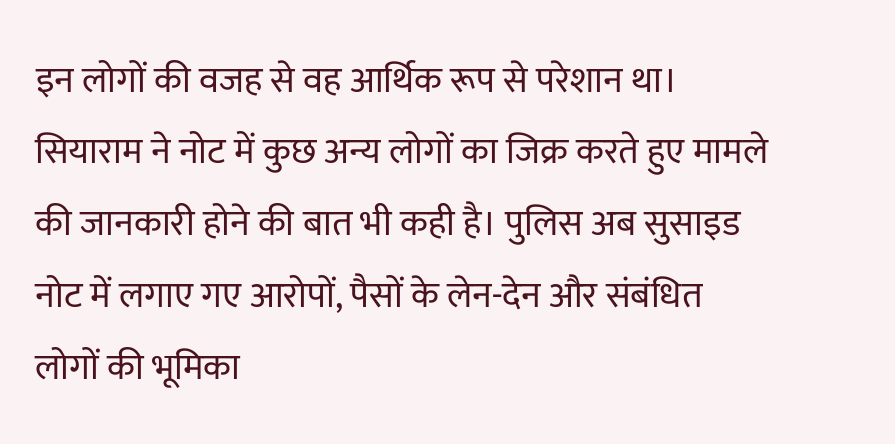इन लोगों की वजह से वह आर्थिक रूप से परेशान था।
सियाराम ने नोट में कुछ अन्य लोगों का जिक्र करते हुए मामले की जानकारी होने की बात भी कही है। पुलिस अब सुसाइड नोट में लगाए गए आरोपों, पैसों के लेन-देन और संबंधित लोगों की भूमिका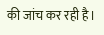की जांच कर रही है।